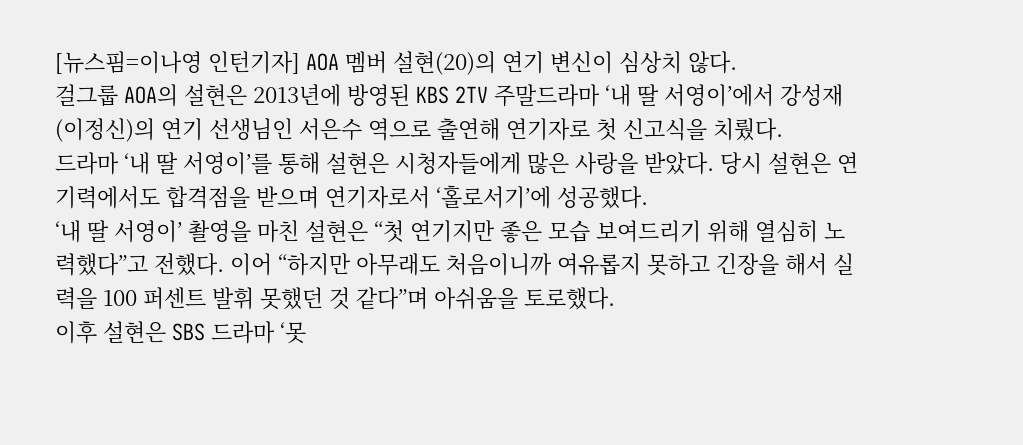[뉴스핌=이나영 인턴기자] AOA 멤버 설현(20)의 연기 변신이 심상치 않다.
걸그룹 AOA의 설현은 2013년에 방영된 KBS 2TV 주말드라마 ‘내 딸 서영이’에서 강성재(이정신)의 연기 선생님인 서은수 역으로 출연해 연기자로 첫 신고식을 치뤘다.
드라마 ‘내 딸 서영이’를 통해 설현은 시청자들에게 많은 사랑을 받았다. 당시 설현은 연기력에서도 합격점을 받으며 연기자로서 ‘홀로서기’에 성공했다.
‘내 딸 서영이’ 촬영을 마친 설현은 “첫 연기지만 좋은 모습 보여드리기 위해 열심히 노력했다”고 전했다. 이어 “하지만 아무래도 처음이니까 여유롭지 못하고 긴장을 해서 실력을 100 퍼센트 발휘 못했던 것 같다”며 아쉬움을 토로했다.
이후 설현은 SBS 드라마 ‘못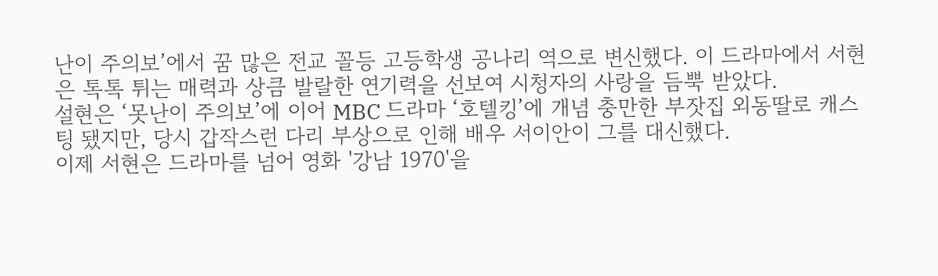난이 주의보’에서 꿈 많은 전교 꼴등 고등학생 공나리 역으로 변신했다. 이 드라마에서 서현은 톡톡 튀는 매력과 상큼 발랄한 연기력을 선보여 시청자의 사랑을 듬뿍 받았다.
설현은 ‘못난이 주의보’에 이어 MBC 드라마 ‘호텔킹’에 개념 충만한 부잣집 외동딸로 캐스팅 됐지만, 당시 갑작스런 다리 부상으로 인해 배우 서이안이 그를 대신했다.
이제 서현은 드라마를 넘어 영화 '강남 1970'을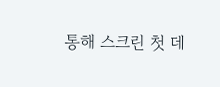통해 스크린 첫 데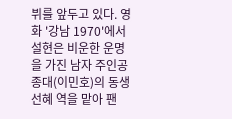뷔를 앞두고 있다. 영화 '강남 1970'에서 설현은 비운한 운명을 가진 남자 주인공 종대(이민호)의 동생 선혜 역을 맡아 팬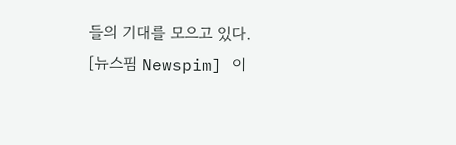들의 기대를 모으고 있다.
[뉴스핌 Newspim] 이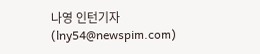나영 인턴기자(lny54@newspim.com)